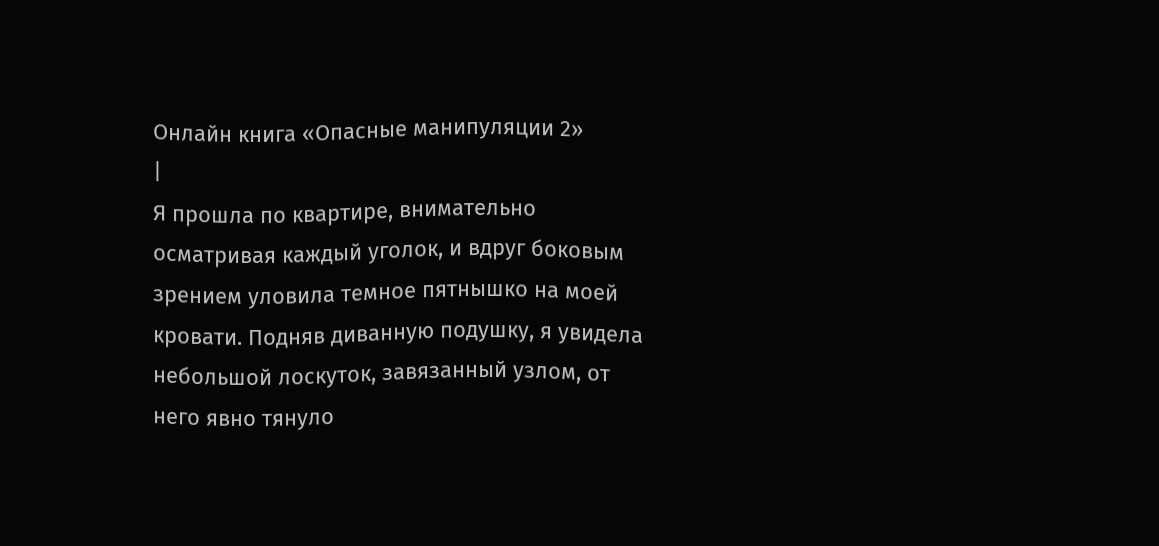Онлайн книга «Опасные манипуляции 2»
|
Я прошла по квартире, внимательно осматривая каждый уголок, и вдруг боковым зрением уловила темное пятнышко на моей кровати. Подняв диванную подушку, я увидела небольшой лоскуток, завязанный узлом, от него явно тянуло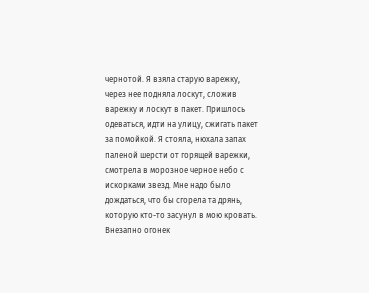чернотой. Я взяла старую варежку, через нее подняла лоскут, сложив варежку и лоскут в пакет. Пришлось одеваться, идти на улицу, сжигать пакет за помойкой. Я стояла, нюхала запах паленой шерсти от горящей варежки, смотрела в морозное черное небо с искорками звезд. Мне надо было дождаться, что бы сгорела та дрянь, которую кто-то засунул в мою кровать. Внезапно огонек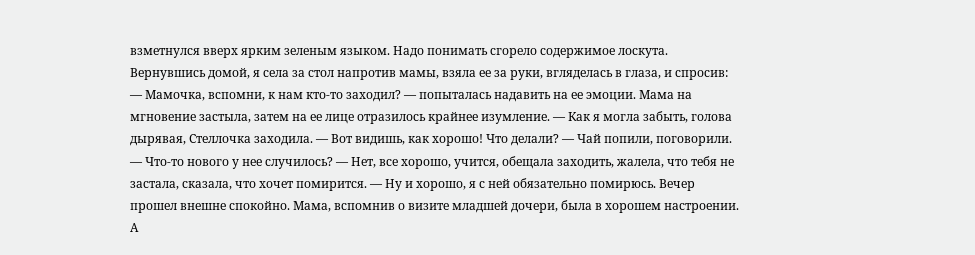взметнулся вверх ярким зеленым языком. Надо понимать сгорело содержимое лоскута. Вернувшись домой, я села за стол напротив мамы, взяла ее за руки, вгляделась в глаза, и спросив: — Мамочка, вспомни, к нам кто-то заходил? — попыталась надавить на ее эмоции. Мама на мгновение застыла, затем на ее лице отразилось крайнее изумление. — Как я могла забыть, голова дырявая, Стеллочка заходила. — Вот видишь, как хорошо! Что делали? — Чай попили, поговорили. — Что-то нового у нее случилось? — Нет, все хорошо, учится, обещала заходить, жалела, что тебя не застала, сказала, что хочет помирится. — Ну и хорошо, я с ней обязательно помирюсь. Вечер прошел внешне спокойно. Мама, вспомнив о визите младшей дочери, была в хорошем настроении. А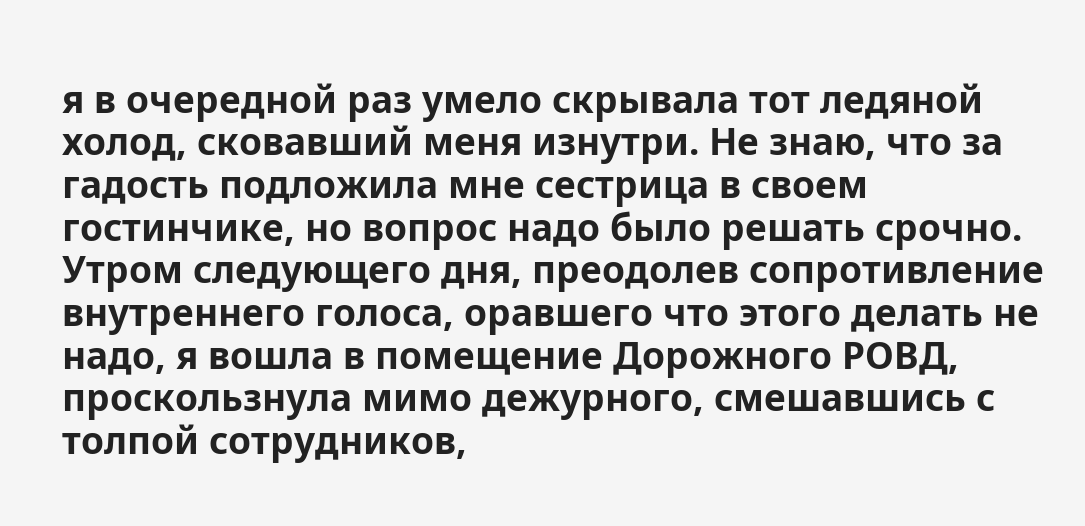я в очередной раз умело скрывала тот ледяной холод, сковавший меня изнутри. Не знаю, что за гадость подложила мне сестрица в своем гостинчике, но вопрос надо было решать срочно. Утром следующего дня, преодолев сопротивление внутреннего голоса, оравшего что этого делать не надо, я вошла в помещение Дорожного РОВД, проскользнула мимо дежурного, смешавшись с толпой сотрудников,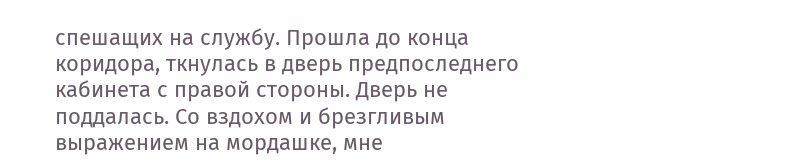спешащих на службу. Прошла до конца коридора, ткнулась в дверь предпоследнего кабинета с правой стороны. Дверь не поддалась. Со вздохом и брезгливым выражением на мордашке, мне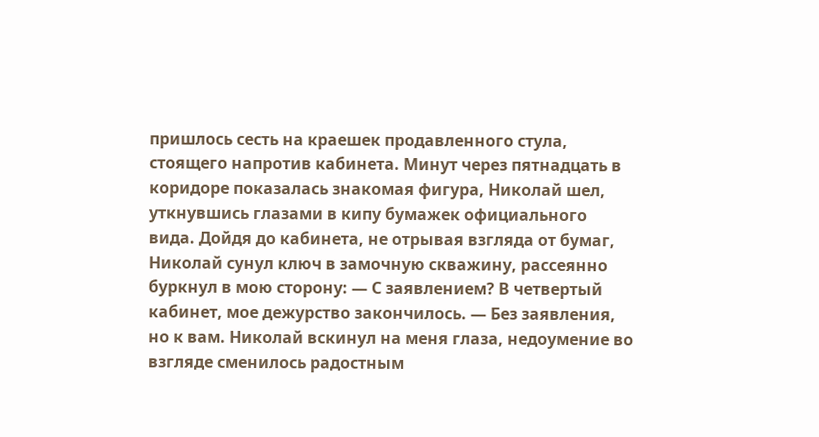пришлось сесть на краешек продавленного стула, стоящего напротив кабинета. Минут через пятнадцать в коридоре показалась знакомая фигура, Николай шел, уткнувшись глазами в кипу бумажек официального вида. Дойдя до кабинета, не отрывая взгляда от бумаг, Николай сунул ключ в замочную скважину, рассеянно буркнул в мою сторону: — С заявлением? В четвертый кабинет, мое дежурство закончилось. — Без заявления, но к вам. Николай вскинул на меня глаза, недоумение во взгляде сменилось радостным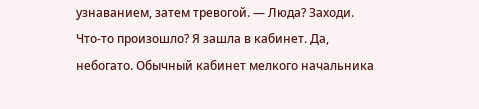узнаванием, затем тревогой. — Люда? Заходи. Что-то произошло? Я зашла в кабинет. Да, небогато. Обычный кабинет мелкого начальника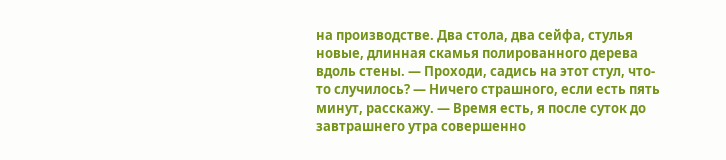на производстве. Два стола, два сейфа, стулья новые, длинная скамья полированного дерева вдоль стены. — Проходи, садись на этот стул, что-то случилось? — Ничего страшного, если есть пять минут, расскажу. — Время есть, я после суток до завтрашнего утра совершенно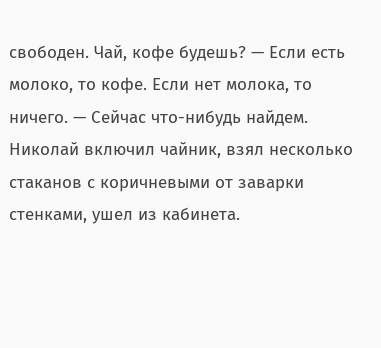свободен. Чай, кофе будешь? — Если есть молоко, то кофе. Если нет молока, то ничего. — Сейчас что-нибудь найдем. Николай включил чайник, взял несколько стаканов с коричневыми от заварки стенками, ушел из кабинета.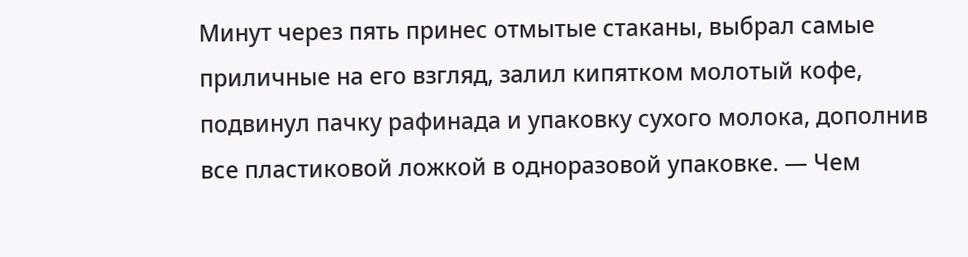Минут через пять принес отмытые стаканы, выбрал самые приличные на его взгляд, залил кипятком молотый кофе, подвинул пачку рафинада и упаковку сухого молока, дополнив все пластиковой ложкой в одноразовой упаковке. — Чем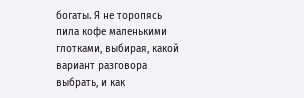богаты. Я не торопясь пила кофе маленькими глотками, выбирая, какой вариант разговора выбрать, и как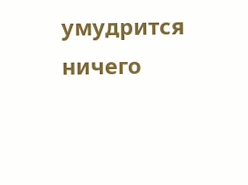умудрится ничего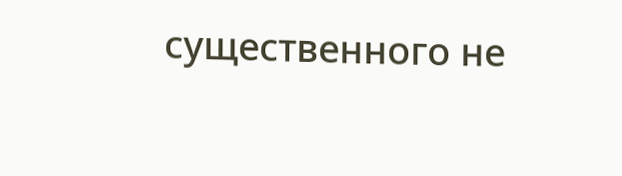существенного не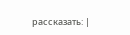рассказать: |